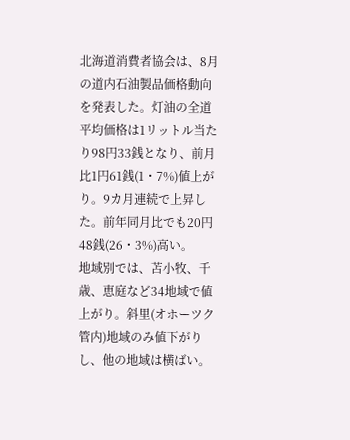北海道消費者協会は、8月の道内石油製品価格動向を発表した。灯油の全道平均価格は1リットル当たり98円33銭となり、前月比1円61銭(1・7%)値上がり。9カ月連続で上昇した。前年同月比でも20円48銭(26・3%)高い。
地域別では、苫小牧、千歳、恵庭など34地域で値上がり。斜里(オホーツク管内)地域のみ値下がりし、他の地域は横ばい。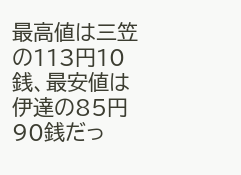最高値は三笠の113円10銭、最安値は伊達の85円90銭だっ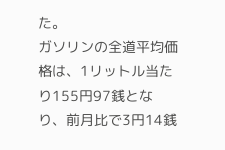た。
ガソリンの全道平均価格は、1リットル当たり155円97銭となり、前月比で3円14銭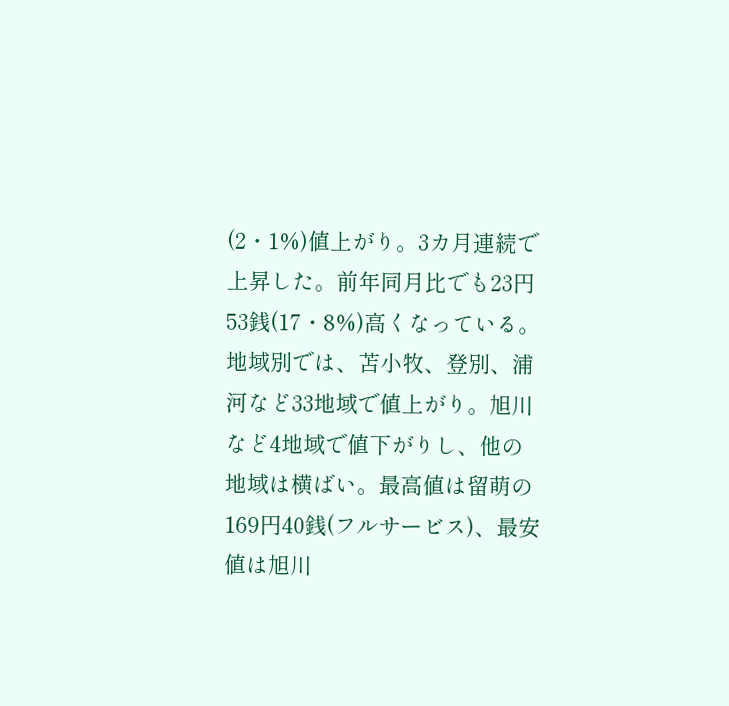(2・1%)値上がり。3カ月連続で上昇した。前年同月比でも23円53銭(17・8%)高くなっている。
地域別では、苫小牧、登別、浦河など33地域で値上がり。旭川など4地域で値下がりし、他の地域は横ばい。最高値は留萌の169円40銭(フルサービス)、最安値は旭川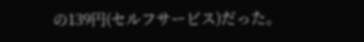の139円(セルフサービス)だった。